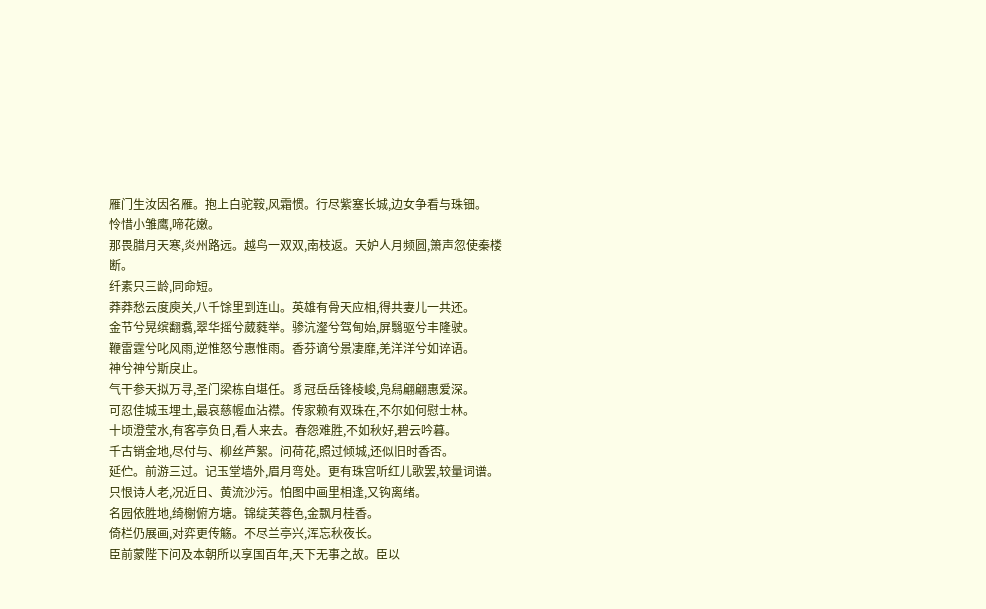雁门生汝因名雁。抱上白驼鞍,风霜惯。行尽紫塞长城,边女争看与珠钿。
怜惜小雏鹰,啼花嫩。
那畏腊月天寒,炎州路远。越鸟一双双,南枝返。天妒人月频圆,箫声忽使秦楼断。
纤素只三龄,同命短。
莽莽愁云度庾关,八千馀里到连山。英雄有骨天应相,得共妻儿一共还。
金节兮晃缤翻翥,翠华摇兮葳蕤举。骖沆瀣兮驾甸始,屏翳驱兮丰隆驶。
鞭雷霆兮叱风雨,逆惟怒兮惠惟雨。香芬谪兮景凄靡,羌洋洋兮如谇语。
神兮神兮斯戾止。
气干参天拟万寻,圣门梁栋自堪任。豸冠岳岳锋棱峻,凫舄翩翩惠爱深。
可忍佳城玉埋土,最哀慈幄血沾襟。传家赖有双珠在,不尔如何慰士林。
十顷澄莹水,有客亭负日,看人来去。春怨难胜,不如秋好,碧云吟暮。
千古销金地,尽付与、柳丝芦絮。问荷花,照过倾城,还似旧时香否。
延伫。前游三过。记玉堂墙外,眉月弯处。更有珠宫听红儿歌罢,较量词谱。
只恨诗人老,况近日、黄流沙污。怕图中画里相逢,又钩离绪。
名园依胜地,绮榭俯方塘。锦绽芙蓉色,金飘月桂香。
倚栏仍展画,对弈更传觞。不尽兰亭兴,浑忘秋夜长。
臣前蒙陛下问及本朝所以享国百年,天下无事之故。臣以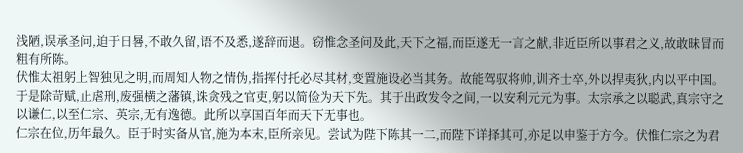浅陋,误承圣问,迫于日晷,不敢久留,语不及悉,遂辞而退。窃惟念圣问及此,天下之福,而臣遂无一言之献,非近臣所以事君之义,故敢昧冒而粗有所陈。
伏惟太祖躬上智独见之明,而周知人物之情伪,指挥付托必尽其材,变置施设必当其务。故能驾驭将帅,训齐士卒,外以捍夷狄,内以平中国。于是除苛赋,止虐刑,废强横之藩镇,诛贪残之官吏,躬以简俭为天下先。其于出政发令之间,一以安利元元为事。太宗承之以聪武,真宗守之以谦仁,以至仁宗、英宗,无有逸德。此所以享国百年而天下无事也。
仁宗在位,历年最久。臣于时实备从官,施为本末,臣所亲见。尝试为陛下陈其一二,而陛下详择其可,亦足以申鉴于方今。伏惟仁宗之为君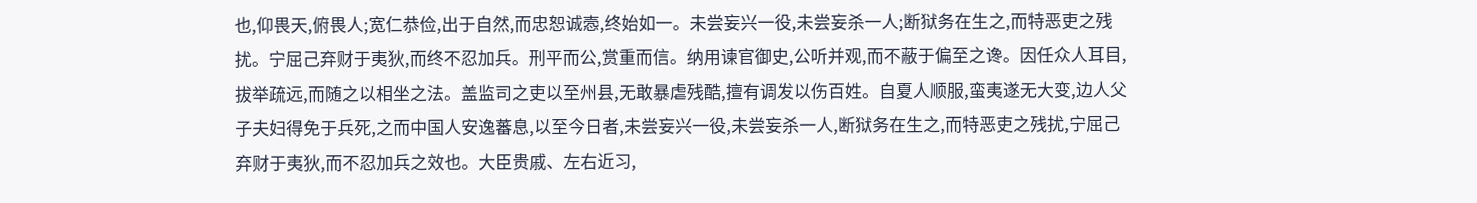也,仰畏天,俯畏人;宽仁恭俭,出于自然,而忠恕诚悫,终始如一。未尝妄兴一役,未尝妄杀一人;断狱务在生之,而特恶吏之残扰。宁屈己弃财于夷狄,而终不忍加兵。刑平而公,赏重而信。纳用谏官御史,公听并观,而不蔽于偏至之谗。因任众人耳目,拔举疏远,而随之以相坐之法。盖监司之吏以至州县,无敢暴虐残酷,擅有调发以伤百姓。自夏人顺服,蛮夷遂无大变,边人父子夫妇得免于兵死,之而中国人安逸蕃息,以至今日者,未尝妄兴一役,未尝妄杀一人,断狱务在生之,而特恶吏之残扰,宁屈己弃财于夷狄,而不忍加兵之效也。大臣贵戚、左右近习,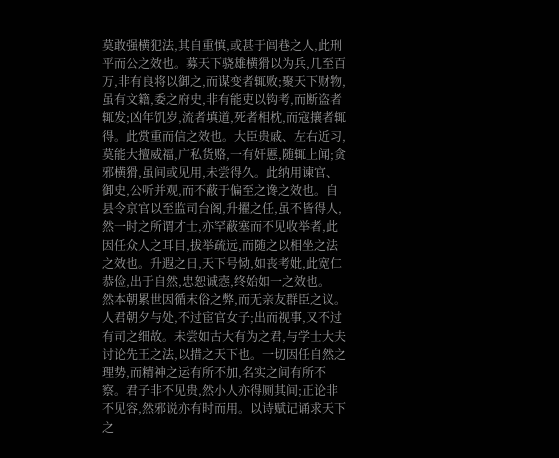莫敢强横犯法,其自重慎,或甚于闾巷之人,此刑平而公之效也。募天下骁雄横猾以为兵,几至百万,非有良将以御之,而谋变者辄败;聚天下财物,虽有文籍,委之府史,非有能吏以钩考,而断盗者辄发;凶年饥岁,流者填道,死者相枕,而寇攘者辄得。此赏重而信之效也。大臣贵戚、左右近习,莫能大擅威福,广私货赂,一有奸慝,随辄上闻;贪邪横猾,虽间或见用,未尝得久。此纳用谏官、御史,公听并观,而不蔽于偏至之谗之效也。自县令京官以至监司台阁,升擢之任,虽不皆得人,然一时之所谓才士,亦罕蔽塞而不见收举者,此因任众人之耳目,拔举疏远,而随之以相坐之法之效也。升遐之日,天下号恸,如丧考妣,此宽仁恭俭,出于自然,忠恕诚悫,终始如一之效也。
然本朝累世因循末俗之弊,而无亲友群臣之议。人君朝夕与处,不过宦官女子;出而视事,又不过有司之细故。未尝如古大有为之君,与学士大夫讨论先王之法,以措之天下也。一切因任自然之理势,而精神之运有所不加,名实之间有所不察。君子非不见贵,然小人亦得厕其间;正论非不见容,然邪说亦有时而用。以诗赋记诵求天下之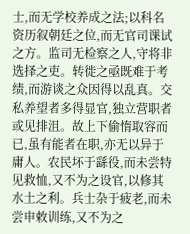士,而无学校养成之法;以科名资历叙朝廷之位,而无官司课试之方。监司无检察之人,守将非选择之吏。转徙之亟既难于考绩,而游谈之众因得以乱真。交私养望者多得显官,独立营职者或见排沮。故上下偷惰取容而已,虽有能者在职,亦无以异于庸人。农民坏于繇役,而未尝特见救恤,又不为之设官,以修其水土之利。兵士杂于疲老,而未尝申敕训练,又不为之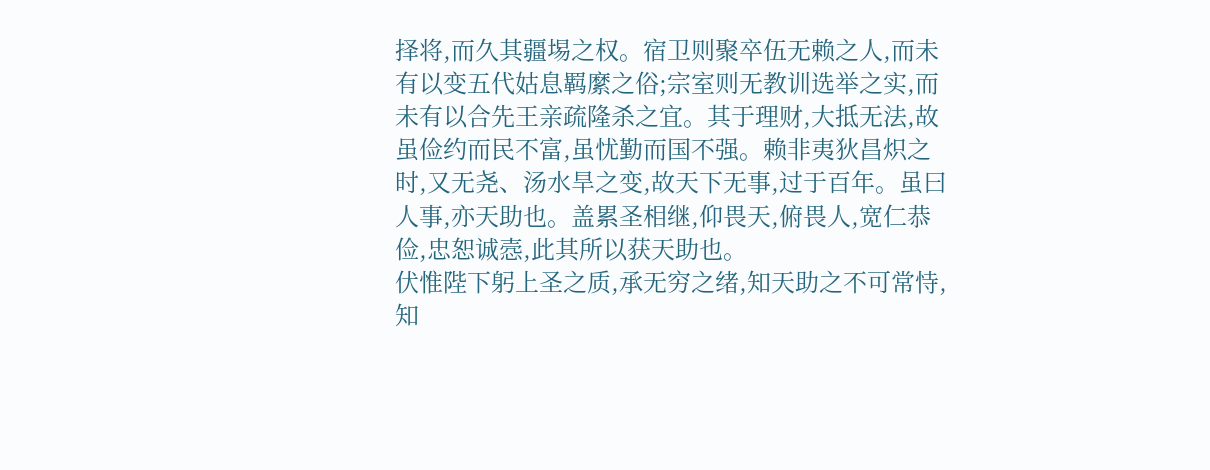择将,而久其疆埸之权。宿卫则聚卒伍无赖之人,而未有以变五代姑息羁縻之俗;宗室则无教训选举之实,而未有以合先王亲疏隆杀之宜。其于理财,大抵无法,故虽俭约而民不富,虽忧勤而国不强。赖非夷狄昌炽之时,又无尧、汤水旱之变,故天下无事,过于百年。虽曰人事,亦天助也。盖累圣相继,仰畏天,俯畏人,宽仁恭俭,忠恕诚悫,此其所以获天助也。
伏惟陛下躬上圣之质,承无穷之绪,知天助之不可常恃,知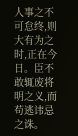人事之不可怠终,则大有为之时,正在今日。臣不敢辄废将明之义,而苟逃讳忌之诛。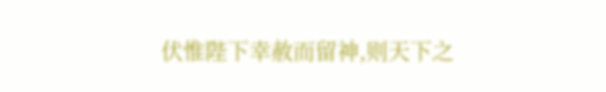伏惟陛下幸赦而留神,则天下之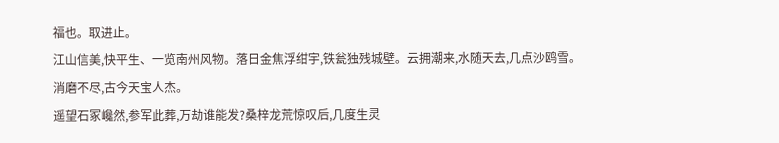福也。取进止。
江山信美,快平生、一览南州风物。落日金焦浮绀宇,铁瓮独残城壁。云拥潮来,水随天去,几点沙鸥雪。消磨不尽,古今天宝人杰。
遥望石冢巉然,参军此葬,万劫谁能发?桑梓龙荒惊叹后,几度生灵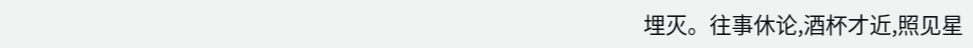埋灭。往事休论,酒杯才近,照见星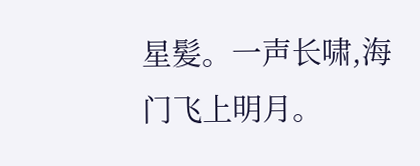星髪。一声长啸,海门飞上明月。